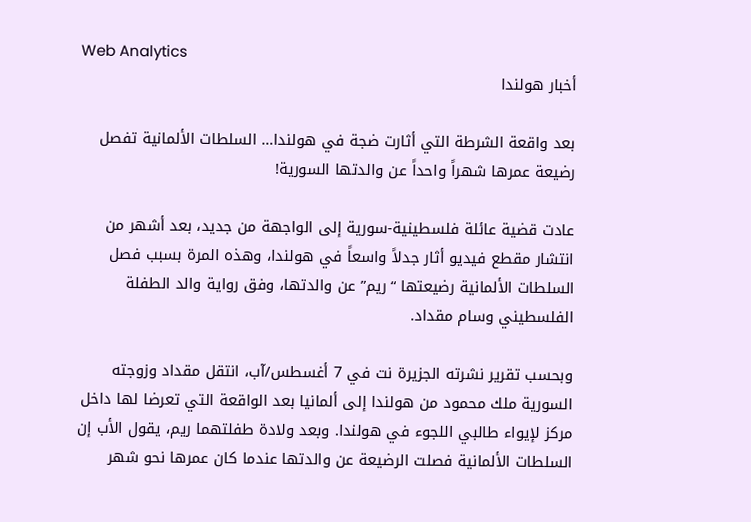Web Analytics
أخبار هولندا

بعد واقعة الشرطة التي أثارت ضجة في هولندا… السلطات الألمانية تفصل رضيعة عمرها شهراً واحداً عن والدتها السورية!

عادت قضية عائلة فلسطينية-سورية إلى الواجهة من جديد، بعد أشهر من انتشار مقطع فيديو أثار جدلاً واسعاً في هولندا، وهذه المرة بسبب فصل السلطات الألمانية رضيعتها “ريم” عن والدتها، وفق رواية والد الطفلة الفلسطيني وسام مقداد.

وبحسب تقرير نشرته الجزيرة نت في 7 أغسطس/آب، انتقل مقداد وزوجته السورية ملك محمود من هولندا إلى ألمانيا بعد الواقعة التي تعرضا لها داخل مركز لإيواء طالبي اللجوء في هولندا. وبعد ولادة طفلتهما ريم، يقول الأب إن السلطات الألمانية فصلت الرضيعة عن والدتها عندما كان عمرها نحو شهر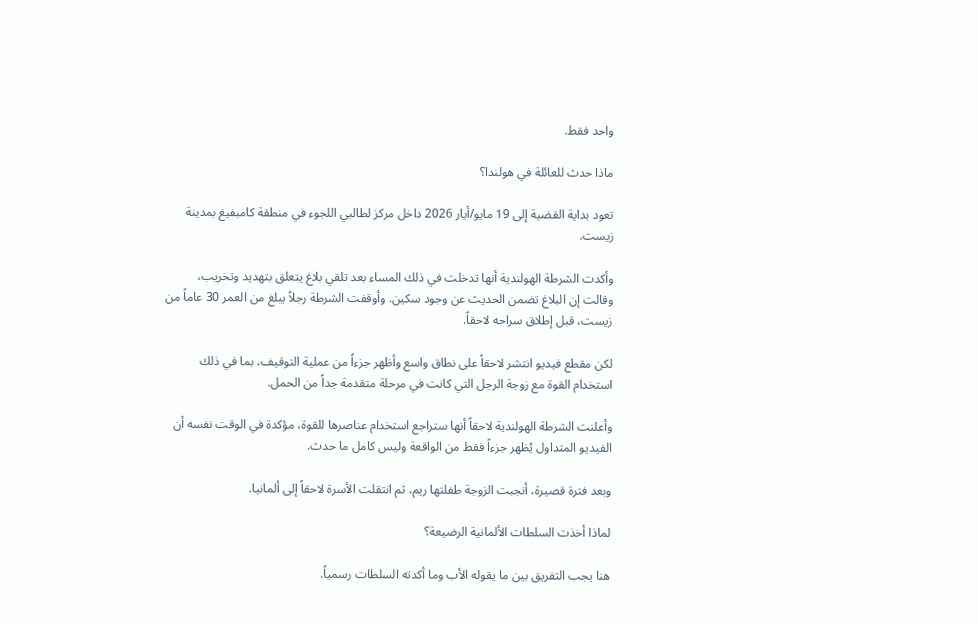واحد فقط.

ماذا حدث للعائلة في هولندا؟

تعود بداية القضية إلى 19 مايو/أيار 2026 داخل مركز لطالبي اللجوء في منطقة كامبفيغ بمدينة زيست.

وأكدت الشرطة الهولندية أنها تدخلت في ذلك المساء بعد تلقي بلاغ يتعلق بتهديد وتخريب، وقالت إن البلاغ تضمن الحديث عن وجود سكين. وأوقفت الشرطة رجلاً يبلغ من العمر 30 عاماً من زيست، قبل إطلاق سراحه لاحقاً.

لكن مقطع فيديو انتشر لاحقاً على نطاق واسع وأظهر جزءاً من عملية التوقيف، بما في ذلك استخدام القوة مع زوجة الرجل التي كانت في مرحلة متقدمة جداً من الحمل.

وأعلنت الشرطة الهولندية لاحقاً أنها ستراجع استخدام عناصرها للقوة، مؤكدة في الوقت نفسه أن الفيديو المتداول يُظهر جزءاً فقط من الواقعة وليس كامل ما حدث.

وبعد فترة قصيرة، أنجبت الزوجة طفلتها ريم، ثم انتقلت الأسرة لاحقاً إلى ألمانيا.

لماذا أخذت السلطات الألمانية الرضيعة؟

هنا يجب التفريق بين ما يقوله الأب وما أكدته السلطات رسمياً.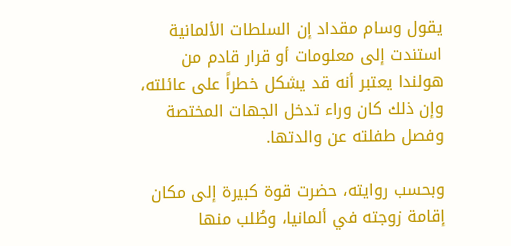يقول وسام مقداد إن السلطات الألمانية استندت إلى معلومات أو قرار قادم من هولندا يعتبر أنه قد يشكل خطراً على عائلته، وإن ذلك كان وراء تدخل الجهات المختصة وفصل طفلته عن والدتها.

وبحسب روايته، حضرت قوة كبيرة إلى مكان إقامة زوجته في ألمانيا، وطُلب منها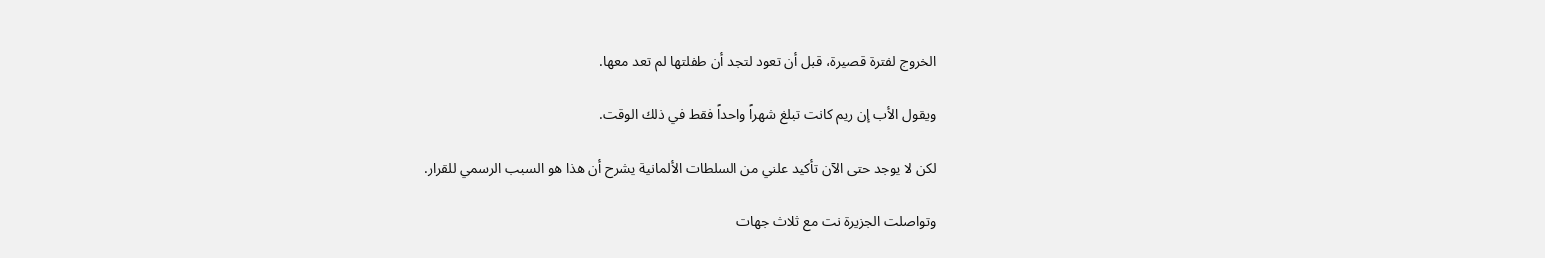الخروج لفترة قصيرة، قبل أن تعود لتجد أن طفلتها لم تعد معها.

ويقول الأب إن ريم كانت تبلغ شهراً واحداً فقط في ذلك الوقت.

لكن لا يوجد حتى الآن تأكيد علني من السلطات الألمانية يشرح أن هذا هو السبب الرسمي للقرار.

وتواصلت الجزيرة نت مع ثلاث جهات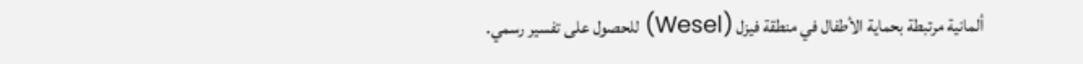ألمانية مرتبطة بحماية الأطفال في منطقة فيزل (Wesel) للحصول على تفسير رسمي.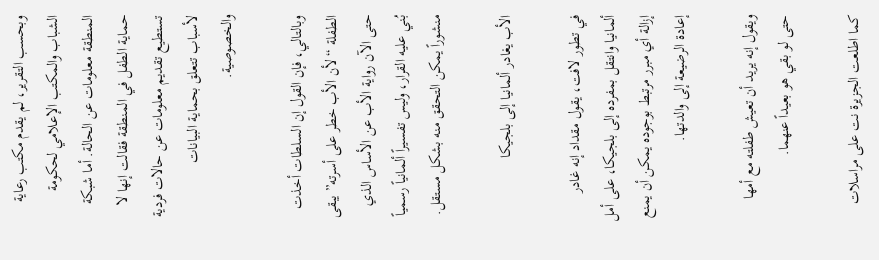وبحسب التقرير، لم يقدم مكتب رعاية الشباب والمكتب الإعلامي لحكومة المنطقة معلومات عن الحالة. أما شبكة حماية الطفل في المنطقة فقالت إنها لا تستطيع تقديم معلومات عن حالات فردية لأسباب تتعلق بحماية البيانات والخصوصية.

وبالتالي، فإن القول إن السلطات أخذت الطفلة “لأن الأب خطر على أسرته” يبقى حتى الآن رواية الأب عن الأساس الذي بُني عليه القرار، وليس تفسيراً ألمانياً رسمياً منشوراً يمكن التحقق منه بشكل مستقل.

الأب يغادر ألمانيا إلى بلجيكا

في تطور لافت، يقول مقداد إنه غادر ألمانيا وانتقل بمفرده إلى بلجيكا، على أمل إزالة أي مبرر مرتبط بوجوده يمكن أن يمنع إعادة الرضيعة إلى والدتها.

ويقول إنه يريد أن تعيش طفلته مع أمها حتى لو بقي هو بعيداً عنهما.

كما اطلعت الجزيرة نت على مراسلات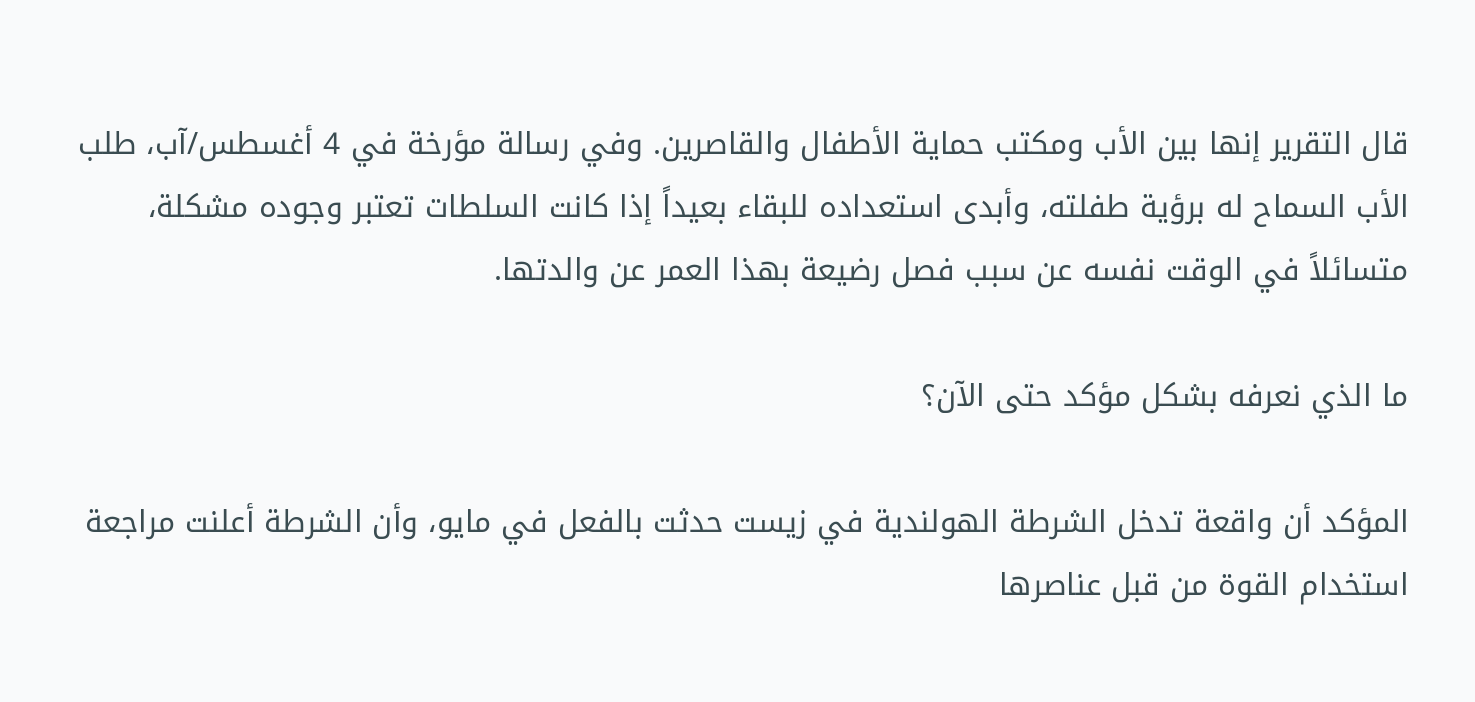قال التقرير إنها بين الأب ومكتب حماية الأطفال والقاصرين. وفي رسالة مؤرخة في 4 أغسطس/آب، طلب الأب السماح له برؤية طفلته، وأبدى استعداده للبقاء بعيداً إذا كانت السلطات تعتبر وجوده مشكلة، متسائلاً في الوقت نفسه عن سبب فصل رضيعة بهذا العمر عن والدتها.

ما الذي نعرفه بشكل مؤكد حتى الآن؟

المؤكد أن واقعة تدخل الشرطة الهولندية في زيست حدثت بالفعل في مايو، وأن الشرطة أعلنت مراجعة استخدام القوة من قبل عناصرها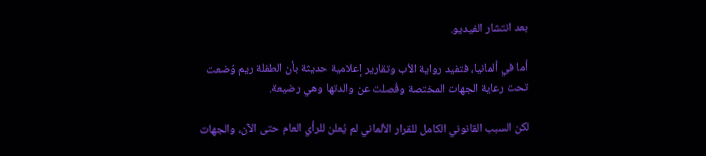بعد انتشار الفيديو.

أما في ألمانيا، فتفيد رواية الأب وتقارير إعلامية حديثة بأن الطفلة ريم وُضعت تحت رعاية الجهات المختصة وفُصلت عن والدتها وهي رضيعة.

لكن السبب القانوني الكامل للقرار الألماني لم يُعلن للرأي العام حتى الآن، والجهات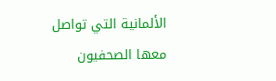الألمانية التي تواصل معها الصحفيون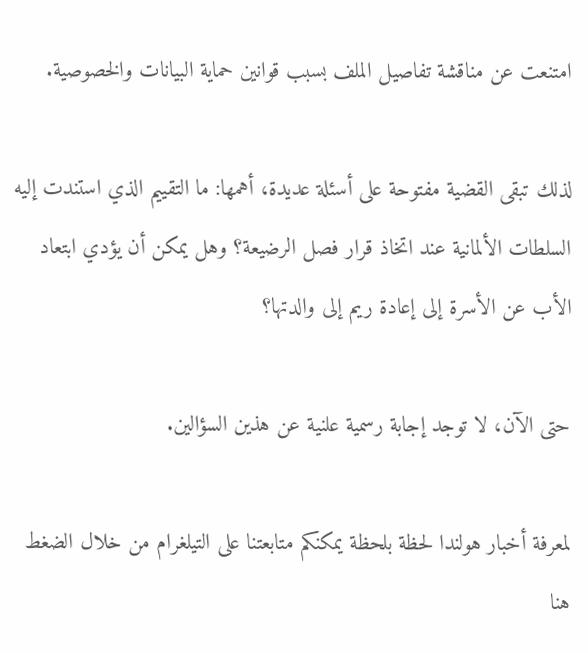امتنعت عن مناقشة تفاصيل الملف بسبب قوانين حماية البيانات والخصوصية.

لذلك تبقى القضية مفتوحة على أسئلة عديدة، أهمها: ما التقييم الذي استندت إليه السلطات الألمانية عند اتخاذ قرار فصل الرضيعة؟ وهل يمكن أن يؤدي ابتعاد الأب عن الأسرة إلى إعادة ريم إلى والدتها؟

حتى الآن، لا توجد إجابة رسمية علنية عن هذين السؤالين.

لمعرفة أخبار هولندا لحظة بلحظة يمكنكم متابعتنا على التيلغرام من خلال الضغط هنا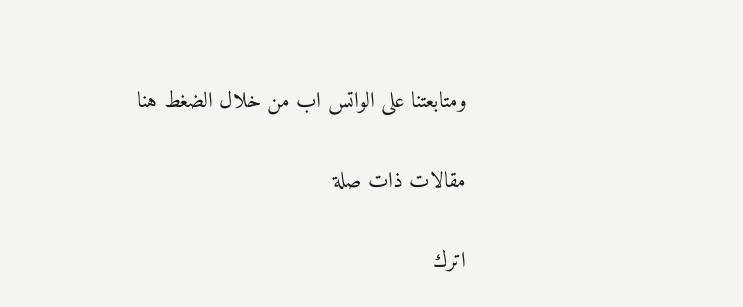ومتابعتنا على الواتس اب من خلال الضغط هنا

مقالات ذات صلة

اترك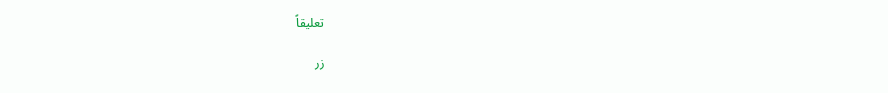تعليقاً

زر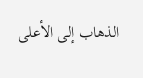الذهاب إلى الأعلى